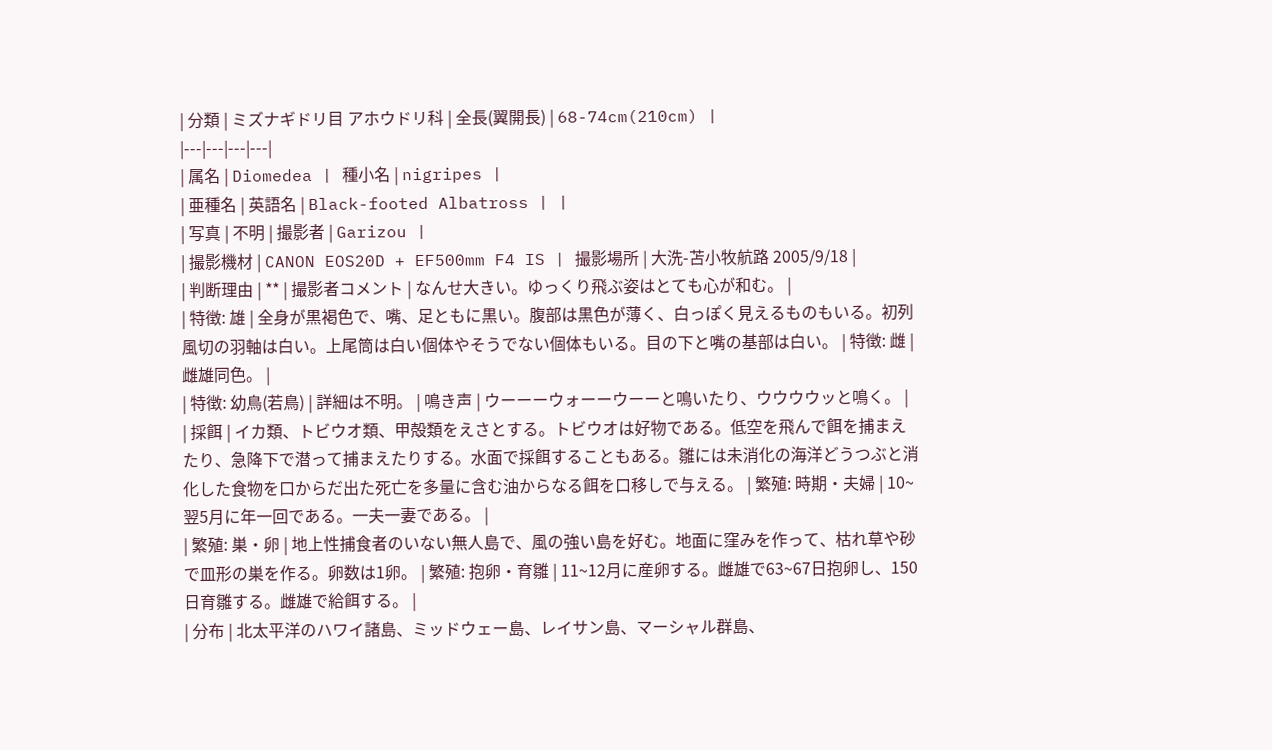| 分類 | ミズナギドリ目 アホウドリ科 | 全長(翼開長) | 68-74cm(210cm) |
|---|---|---|---|
| 属名 | Diomedea | 種小名 | nigripes |
| 亜種名 | 英語名 | Black-footed Albatross | |
| 写真 | 不明 | 撮影者 | Garizou |
| 撮影機材 | CANON EOS20D + EF500mm F4 IS | 撮影場所 | 大洗-苫小牧航路 2005/9/18 |
| 判断理由 | ** | 撮影者コメント | なんせ大きい。ゆっくり飛ぶ姿はとても心が和む。 |
| 特徴: 雄 | 全身が黒褐色で、嘴、足ともに黒い。腹部は黒色が薄く、白っぽく見えるものもいる。初列風切の羽軸は白い。上尾筒は白い個体やそうでない個体もいる。目の下と嘴の基部は白い。 | 特徴: 雌 | 雌雄同色。 |
| 特徴: 幼鳥(若鳥) | 詳細は不明。 | 鳴き声 | ウーーーウォーーウーーと鳴いたり、ウウウウッと鳴く。 |
| 採餌 | イカ類、トビウオ類、甲殻類をえさとする。トビウオは好物である。低空を飛んで餌を捕まえたり、急降下で潜って捕まえたりする。水面で採餌することもある。雛には未消化の海洋どうつぶと消化した食物を口からだ出た死亡を多量に含む油からなる餌を口移しで与える。 | 繁殖: 時期・夫婦 | 10~翌5月に年一回である。一夫一妻である。 |
| 繁殖: 巣・卵 | 地上性捕食者のいない無人島で、風の強い島を好む。地面に窪みを作って、枯れ草や砂で皿形の巣を作る。卵数は1卵。 | 繁殖: 抱卵・育雛 | 11~12月に産卵する。雌雄で63~67日抱卵し、150日育雛する。雌雄で給餌する。 |
| 分布 | 北太平洋のハワイ諸島、ミッドウェー島、レイサン島、マーシャル群島、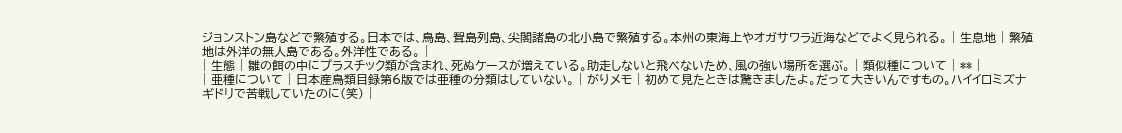ジョンストン島などで繁殖する。日本では、鳥島、聟島列島、尖閣諸島の北小島で繁殖する。本州の東海上やオガサワラ近海などでよく見られる。 | 生息地 | 繁殖地は外洋の無人島である。外洋性である。 |
| 生態 | 雛の餌の中にプラスチック類が含まれ、死ぬケースが増えている。助走しないと飛べないため、風の強い場所を選ぶ。 | 類似種について | ** |
| 亜種について | 日本産鳥類目録第6版では亜種の分類はしていない。 | がりメモ | 初めて見たときは驚きましたよ。だって大きいんですもの。ハイイロミズナギドリで苦戦していたのに(笑) |